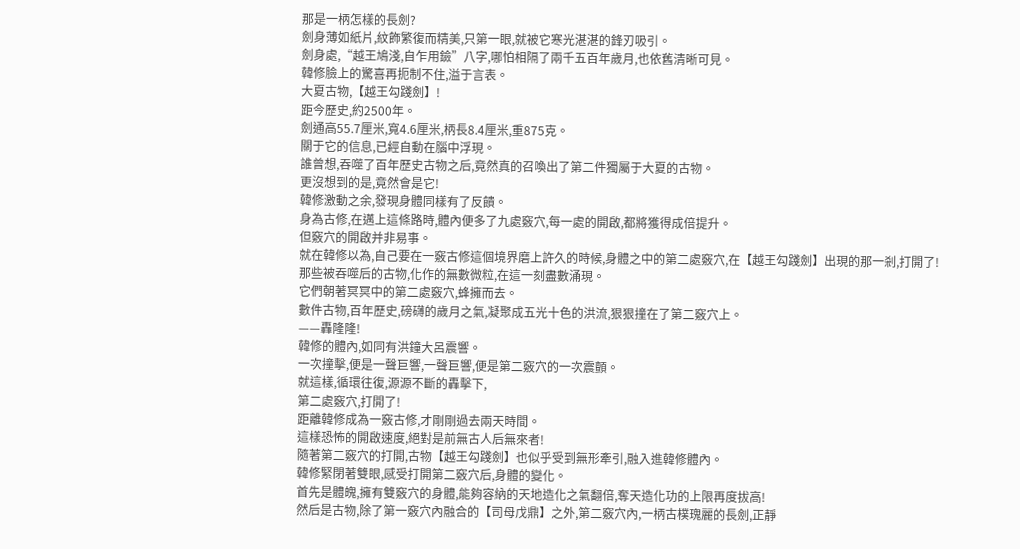那是一柄怎樣的長劍?
劍身薄如紙片,紋飾繁復而精美,只第一眼,就被它寒光湛湛的鋒刃吸引。
劍身處,“越王鳩淺,自乍用鐱”八字,哪怕相隔了兩千五百年歲月,也依舊清晰可見。
韓修臉上的驚喜再扼制不住,溢于言表。
大夏古物,【越王勾踐劍】!
距今歷史,約2500年。
劍通高55.7厘米,寬4.6厘米,柄長8.4厘米,重875克。
關于它的信息,已經自動在腦中浮現。
誰曾想,吞噬了百年歷史古物之后,竟然真的召喚出了第二件獨屬于大夏的古物。
更沒想到的是,竟然會是它!
韓修激動之余,發現身體同樣有了反饋。
身為古修,在邁上這條路時,體內便多了九處竅穴,每一處的開啟,都將獲得成倍提升。
但竅穴的開啟并非易事。
就在韓修以為,自己要在一竅古修這個境界磨上許久的時候,身體之中的第二處竅穴,在【越王勾踐劍】出現的那一剎,打開了!
那些被吞噬后的古物,化作的無數微粒,在這一刻盡數涌現。
它們朝著冥冥中的第二處竅穴,蜂擁而去。
數件古物,百年歷史,磅礴的歲月之氣,凝聚成五光十色的洪流,狠狠撞在了第二竅穴上。
——轟隆隆!
韓修的體內,如同有洪鐘大呂震響。
一次撞擊,便是一聲巨響,一聲巨響,便是第二竅穴的一次震顫。
就這樣,循環往復,源源不斷的轟擊下,
第二處竅穴,打開了!
距離韓修成為一竅古修,才剛剛過去兩天時間。
這樣恐怖的開啟速度,絕對是前無古人后無來者!
隨著第二竅穴的打開,古物【越王勾踐劍】也似乎受到無形牽引,融入進韓修體內。
韓修緊閉著雙眼,感受打開第二竅穴后,身體的變化。
首先是體魄,擁有雙竅穴的身體,能夠容納的天地造化之氣翻倍,奪天造化功的上限再度拔高!
然后是古物,除了第一竅穴內融合的【司母戊鼎】之外,第二竅穴內,一柄古樸瑰麗的長劍,正靜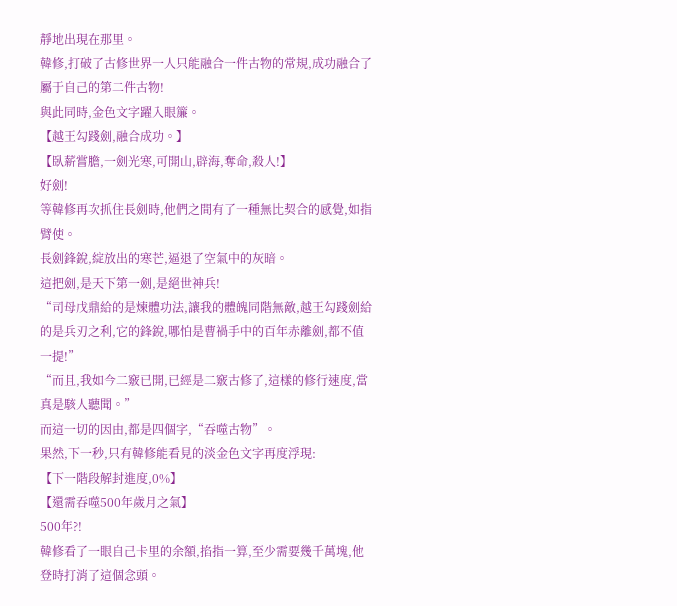靜地出現在那里。
韓修,打破了古修世界一人只能融合一件古物的常規,成功融合了屬于自己的第二件古物!
與此同時,金色文字躍入眼簾。
【越王勾踐劍,融合成功。】
【臥薪嘗膽,一劍光寒,可開山,辟海,奪命,殺人!】
好劍!
等韓修再次抓住長劍時,他們之間有了一種無比契合的感覺,如指臂使。
長劍鋒銳,綻放出的寒芒,逼退了空氣中的灰暗。
這把劍,是天下第一劍,是絕世神兵!
“司母戊鼎給的是煉體功法,讓我的體魄同階無敵,越王勾踐劍給的是兵刃之利,它的鋒銳,哪怕是曹禍手中的百年赤離劍,都不值一提!”
“而且,我如今二竅已開,已經是二竅古修了,這樣的修行速度,當真是駭人聽聞。”
而這一切的因由,都是四個字,“吞噬古物”。
果然,下一秒,只有韓修能看見的淡金色文字再度浮現:
【下一階段解封進度,0%】
【還需吞噬500年歲月之氣】
500年?!
韓修看了一眼自己卡里的余額,掐指一算,至少需要幾千萬塊,他登時打消了這個念頭。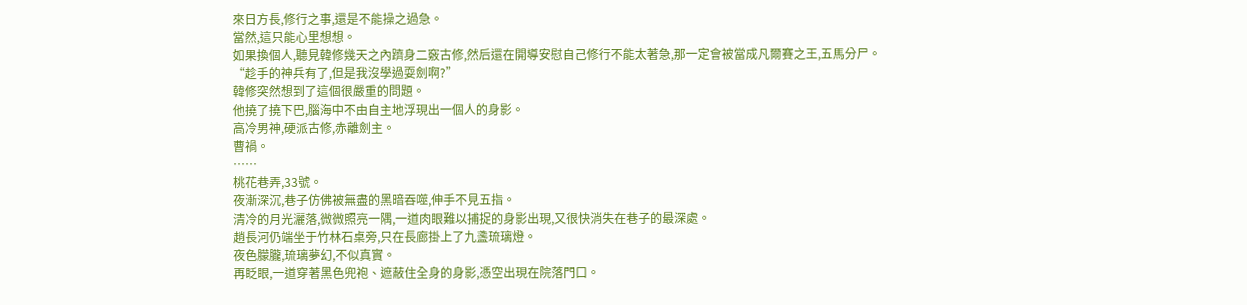來日方長,修行之事,還是不能操之過急。
當然,這只能心里想想。
如果換個人,聽見韓修幾天之內躋身二竅古修,然后還在開導安慰自己修行不能太著急,那一定會被當成凡爾賽之王,五馬分尸。
“趁手的神兵有了,但是我沒學過耍劍啊?”
韓修突然想到了這個很嚴重的問題。
他撓了撓下巴,腦海中不由自主地浮現出一個人的身影。
高冷男神,硬派古修,赤離劍主。
曹禍。
……
桃花巷弄,33號。
夜漸深沉,巷子仿佛被無盡的黑暗吞噬,伸手不見五指。
清冷的月光灑落,微微照亮一隅,一道肉眼難以捕捉的身影出現,又很快消失在巷子的最深處。
趙長河仍端坐于竹林石桌旁,只在長廊掛上了九盞琉璃燈。
夜色朦朧,琉璃夢幻,不似真實。
再眨眼,一道穿著黑色兜袍、遮蔽住全身的身影,憑空出現在院落門口。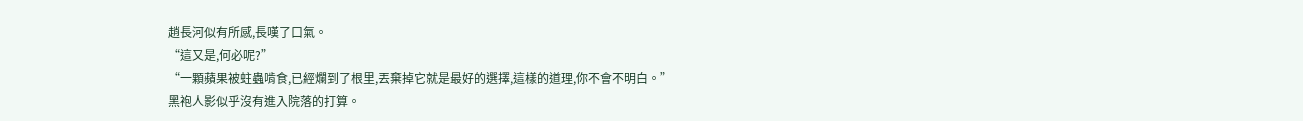趙長河似有所感,長嘆了口氣。
“這又是,何必呢?”
“一顆蘋果被蛀蟲啃食,已經爛到了根里,丟棄掉它就是最好的選擇,這樣的道理,你不會不明白。”
黑袍人影似乎沒有進入院落的打算。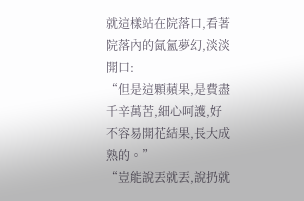就這樣站在院落口,看著院落內的氤氳夢幻,淡淡開口:
“但是這顆蘋果,是費盡千辛萬苦,細心呵護,好不容易開花結果,長大成熟的。”
“豈能說丟就丟,說扔就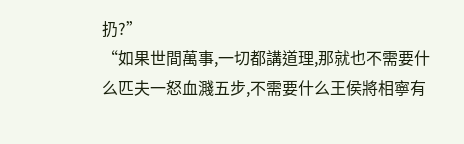扔?”
“如果世間萬事,一切都講道理,那就也不需要什么匹夫一怒血濺五步,不需要什么王侯將相寧有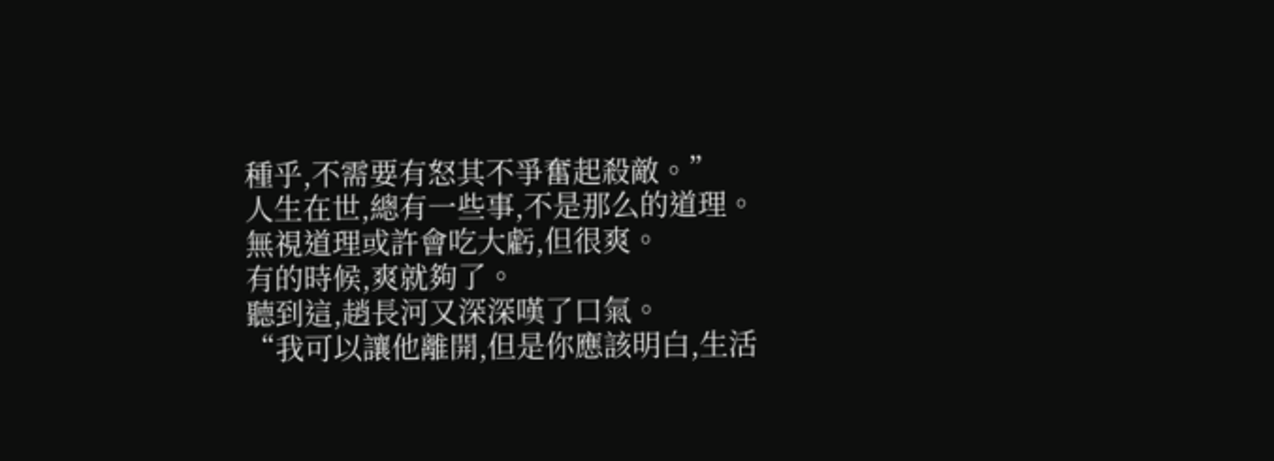種乎,不需要有怒其不爭奮起殺敵。”
人生在世,總有一些事,不是那么的道理。
無視道理或許會吃大虧,但很爽。
有的時候,爽就夠了。
聽到這,趙長河又深深嘆了口氣。
“我可以讓他離開,但是你應該明白,生活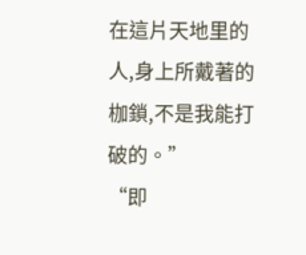在這片天地里的人,身上所戴著的枷鎖,不是我能打破的。”
“即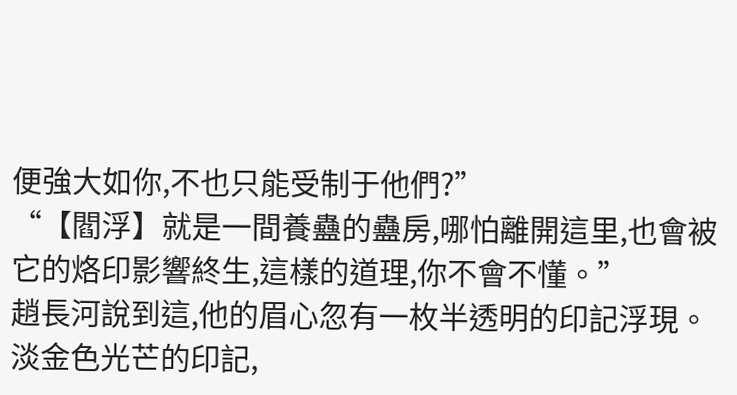便強大如你,不也只能受制于他們?”
“【閻浮】就是一間養蠱的蠱房,哪怕離開這里,也會被它的烙印影響終生,這樣的道理,你不會不懂。”
趙長河說到這,他的眉心忽有一枚半透明的印記浮現。
淡金色光芒的印記,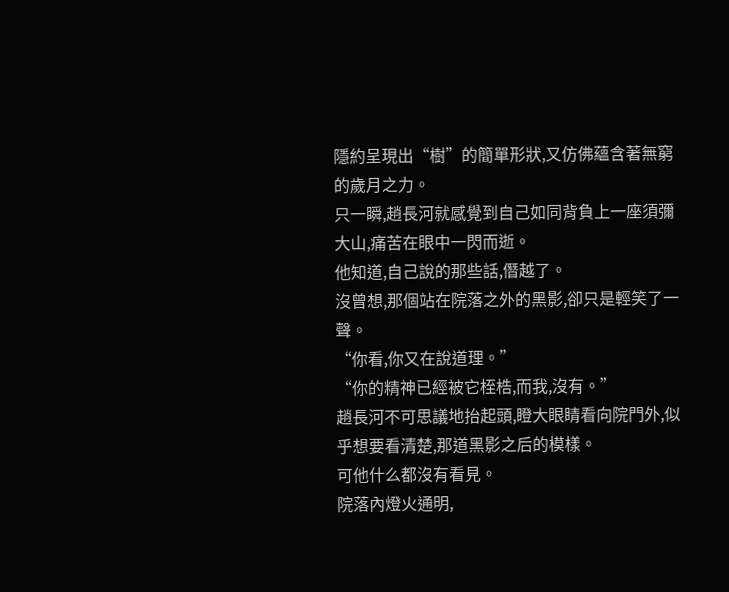隱約呈現出“樹”的簡單形狀,又仿佛蘊含著無窮的歲月之力。
只一瞬,趙長河就感覺到自己如同背負上一座須彌大山,痛苦在眼中一閃而逝。
他知道,自己說的那些話,僭越了。
沒曾想,那個站在院落之外的黑影,卻只是輕笑了一聲。
“你看,你又在說道理。”
“你的精神已經被它桎梏,而我,沒有。”
趙長河不可思議地抬起頭,瞪大眼睛看向院門外,似乎想要看清楚,那道黑影之后的模樣。
可他什么都沒有看見。
院落內燈火通明,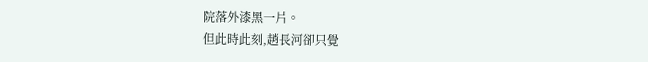院落外漆黑一片。
但此時此刻,趙長河卻只覺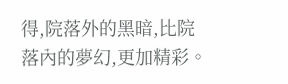得,院落外的黑暗,比院落內的夢幻,更加精彩。